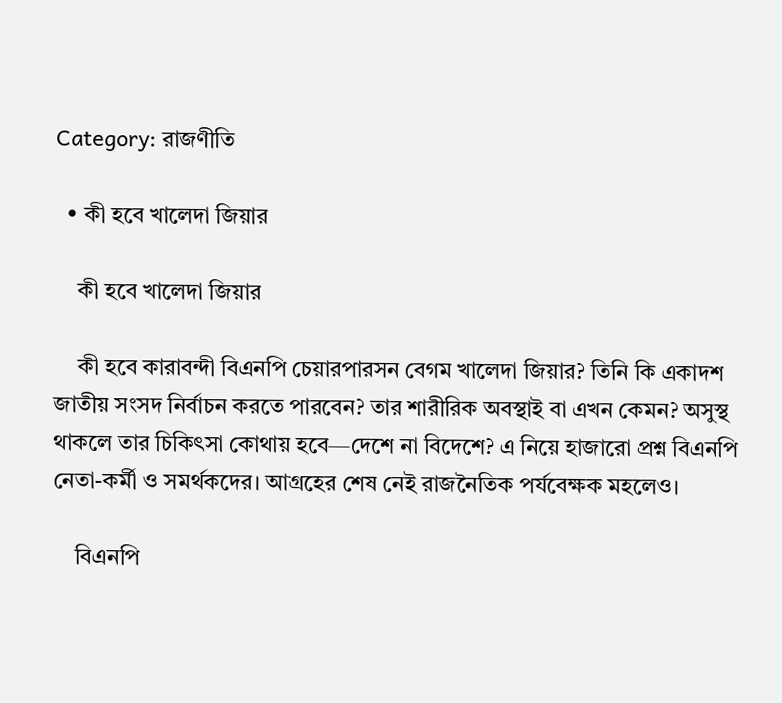Category: রাজণীতি

  • কী হবে খালেদা জিয়ার

    কী হবে খালেদা জিয়ার

    কী হবে কারাবন্দী বিএনপি চেয়ারপারসন বেগম খালেদা জিয়ার? তিনি কি একাদশ জাতীয় সংসদ নির্বাচন করতে পারবেন? তার শারীরিক অবস্থাই বা এখন কেমন? অসুস্থ থাকলে তার চিকিৎসা কোথায় হবে—দেশে না বিদেশে? এ নিয়ে হাজারো প্রশ্ন বিএনপি নেতা-কর্মী ও সমর্থকদের। আগ্রহের শেষ নেই রাজনৈতিক পর্যবেক্ষক মহলেও।

    বিএনপি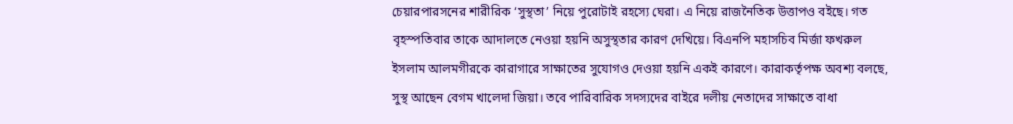চেয়ারপারসনের শারীরিক ‘সুস্থতা’ নিয়ে পুরোটাই রহস্যে ঘেরা। এ নিয়ে রাজনৈতিক উত্তাপও বইছে। গত বৃহস্পতিবার তাকে আদালতে নেওয়া হয়নি অসুস্থতার কারণ দেখিয়ে। বিএনপি মহাসচিব মির্জা ফখরুল ইসলাম আলমগীরকে কারাগারে সাক্ষাতের সুযোগও দেওয়া হয়নি একই কারণে। কারাকর্তৃপক্ষ অবশ্য বলছে, সুস্থ আছেন বেগম খালেদা জিয়া। তবে পারিবারিক সদস্যদের বাইরে দলীয় নেতাদের সাক্ষাতে বাধা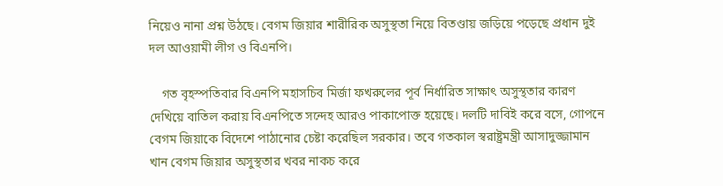নিয়েও নানা প্রশ্ন উঠছে। বেগম জিয়ার শারীরিক অসুস্থতা নিয়ে বিতণ্ডায় জড়িয়ে পড়েছে প্রধান দুই দল আওয়ামী লীগ ও বিএনপি।

    গত বৃহস্পতিবার বিএনপি মহাসচিব মির্জা ফখরুলের পূর্ব নির্ধারিত সাক্ষাৎ অসুস্থতার কারণ দেখিয়ে বাতিল করায় বিএনপিতে সন্দেহ আরও পাকাপোক্ত হয়েছে। দলটি দাবিই করে বসে, গোপনে বেগম জিয়াকে বিদেশে পাঠানোর চেষ্টা করেছিল সরকার। তবে গতকাল স্বরাষ্ট্রমন্ত্রী আসাদুজ্জামান খান বেগম জিয়ার অসুস্থতার খবর নাকচ করে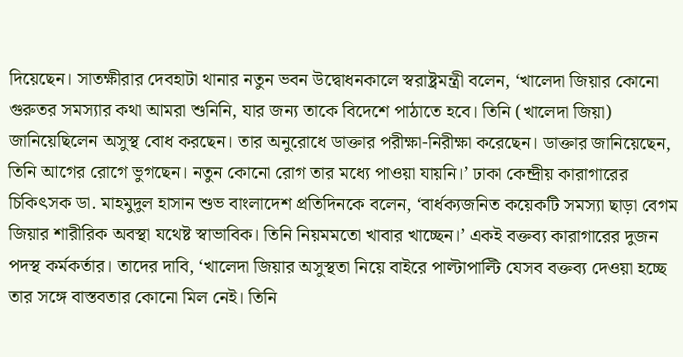দিয়েছেন। সাতক্ষীরার দেবহাটা থানার নতুন ভবন উদ্বোধনকালে স্বরাষ্ট্রমন্ত্রী বলেন, ‘খালেদা জিয়ার কোনো গুরুতর সমস্যার কথা আমরা শুনিনি, যার জন্য তাকে বিদেশে পাঠাতে হবে। তিনি (খালেদা জিয়া) জানিয়েছিলেন অসুস্থ বোধ করছেন। তার অনুরোধে ডাক্তার পরীক্ষা-নিরীক্ষা করেছেন। ডাক্তার জানিয়েছেন, তিনি আগের রোগে ভুগছেন। নতুন কোনো রোগ তার মধ্যে পাওয়া যায়নি।’ ঢাকা কেন্দ্রীয় কারাগারের চিকিৎসক ডা. মাহমুদুল হাসান শুভ বাংলাদেশ প্রতিদিনকে বলেন, ‘বার্ধক্যজনিত কয়েকটি সমস্যা ছাড়া বেগম জিয়ার শারীরিক অবস্থা যথেষ্ট স্বাভাবিক। তিনি নিয়মমতো খাবার খাচ্ছেন।’ একই বক্তব্য কারাগারের দুজন পদস্থ কর্মকর্তার। তাদের দাবি, ‘খালেদা জিয়ার অসুস্থতা নিয়ে বাইরে পাল্টাপাল্টি যেসব বক্তব্য দেওয়া হচ্ছে তার সঙ্গে বাস্তবতার কোনো মিল নেই। তিনি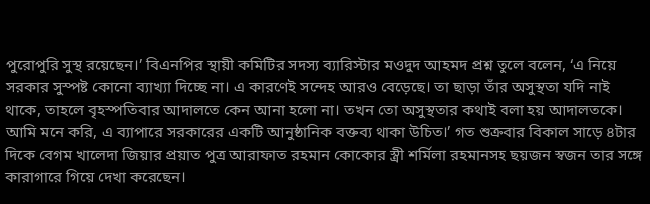পুরোপুরি সুস্থ রয়েছেন।’ বিএনপির স্থায়ী কমিটির সদস্য ব্যারিস্টার মওদুদ আহমদ প্রশ্ন তুলে বলেন, ‘এ নিয়ে সরকার সুস্পষ্ট কোনো ব্যাখ্যা দিচ্ছে না। এ কারণেই সন্দেহ আরও বেড়েছে। তা ছাড়া তাঁর অসুস্থতা যদি নাই থাকে, তাহলে বৃহস্পতিবার আদালতে কেন আনা হলো না। তখন তো অসুস্থতার কথাই বলা হয় আদালতকে। আমি মনে করি, এ ব্যাপারে সরকারের একটি আনুষ্ঠানিক বক্তব্য থাকা উচিত।’ গত শুক্রবার বিকাল সাড়ে ৪টার দিকে বেগম খালেদা জিয়ার প্রয়াত পুত্র আরাফাত রহমান কোকোর স্ত্রী শর্মিলা রহমানসহ ছয়জন স্বজন তার সঙ্গে কারাগারে গিয়ে দেখা করেছেন।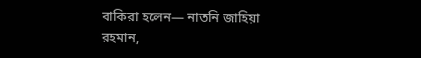বাকিরা হলেন— নাতনি জাহিয়া রহমান,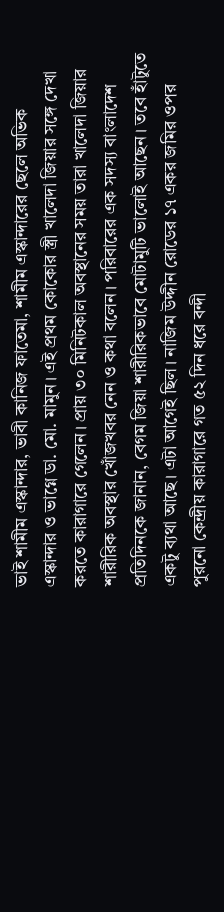ভাই শামীম এস্কান্দার, ভাবী কানিজ ফাতেমা, শামীম এস্কান্দারের ছেলে অভিক এস্কান্দার ও ভাগ্নে ডা. মো. মামুন। এই প্রথম কোকোর স্ত্রী খালেদা জিয়ার সঙ্গে দেখা করতে কারাগারে গেলেন। প্রায় ৩০ মিনিটকাল অবস্থানের সময় তারা খালেদা জিয়ার শারীরিক অবস্থার খোঁজখবর নেন ও কথা বলেন। পরিবারের এক সদস্য বাংলাদেশ প্রতিদিনকে জানান, বেগম জিয়া শারীরিকভাবে মোটামুটি ভালোই আছেন। তবে হাঁটুতে একটু ব্যথা আছে। এটা আগেই ছিল। নাজিম উদ্দীন রোডের ১৭ একর জমির ওপর পুরনো কেন্দ্রীয় কারাগারে গত ৫২ দিন ধরে বন্দী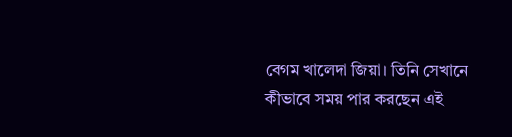বেগম খালেদা জিয়া। তিনি সেখানে কীভাবে সময় পার করছেন এই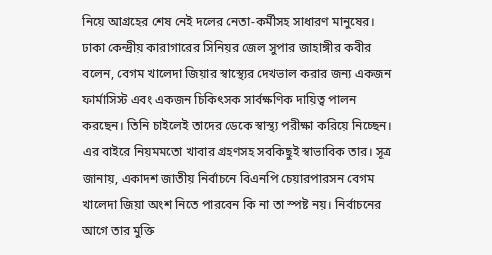নিয়ে আগ্রহের শেষ নেই দলের নেতা-কর্মীসহ সাধারণ মানুষের। ঢাকা কেন্দ্রীয় কারাগারের সিনিয়র জেল সুপার জাহাঙ্গীর কবীর বলেন, বেগম খালেদা জিয়ার স্বাস্থ্যের দেখভাল করার জন্য একজন ফার্মাসিস্ট এবং একজন চিকিৎসক সার্বক্ষণিক দায়িত্ব পালন করছেন। তিনি চাইলেই তাদের ডেকে স্বাস্থ্য পরীক্ষা করিয়ে নিচ্ছেন। এর বাইরে নিয়মমতো খাবার গ্রহণসহ সবকিছুই স্বাভাবিক তার। সূত্র জানায়, একাদশ জাতীয় নির্বাচনে বিএনপি চেয়ারপারসন বেগম খালেদা জিয়া অংশ নিতে পারবেন কি না তা স্পষ্ট নয়। নির্বাচনের আগে তার মুক্তি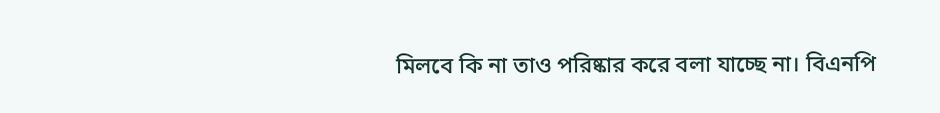মিলবে কি না তাও পরিষ্কার করে বলা যাচ্ছে না। বিএনপি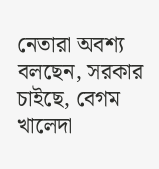নেতারা অবশ্য বলছেন, সরকার চাইছে, বেগম খালেদা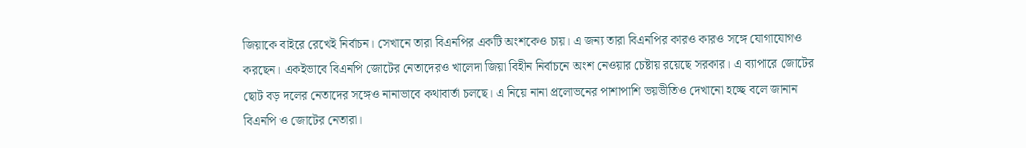জিয়াকে বাইরে রেখেই নির্বাচন। সেখানে তারা বিএনপির একটি অংশকেও চায়। এ জন্য তারা বিএনপির কারও কারও সঙ্গে যোগাযোগও করছেন। একইভাবে বিএনপি জোটের নেতাদেরও খালেদা জিয়া বিহীন নির্বাচনে অংশ নেওয়ার চেষ্টায় রয়েছে সরকার। এ ব্যাপারে জোটের ছোট বড় দলের নেতাদের সঙ্গেও নানাভাবে কথাবার্তা চলছে। এ নিয়ে নানা প্রলোভনের পাশাপাশি ভয়ভীতিও দেখানো হচ্ছে বলে জানান বিএনপি ও জোটের নেতারা।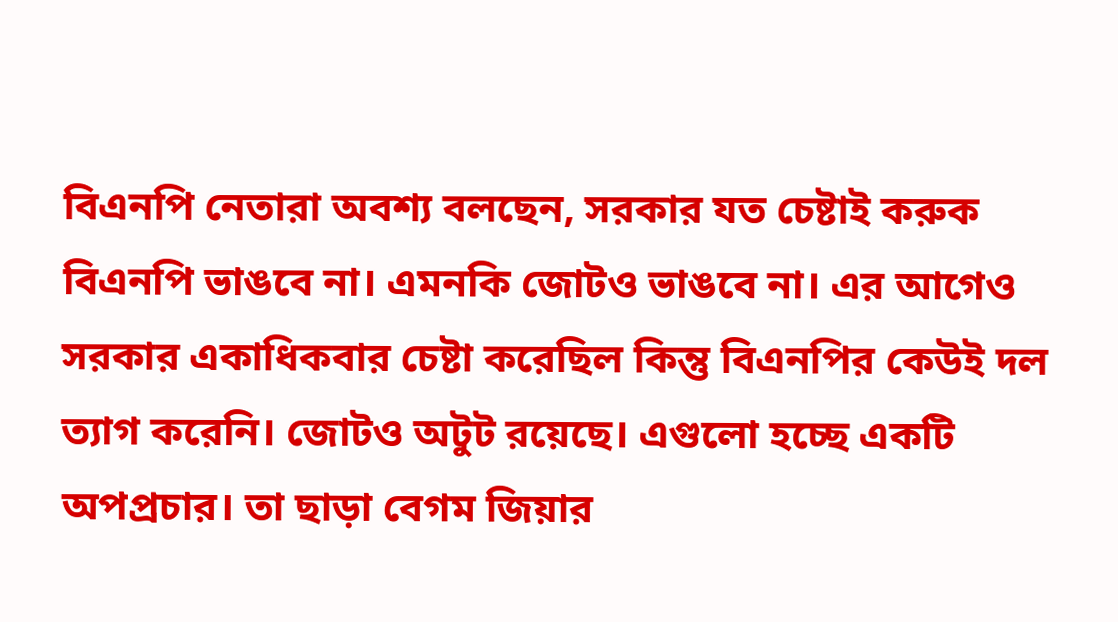বিএনপি নেতারা অবশ্য বলছেন, সরকার যত চেষ্টাই করুক বিএনপি ভাঙবে না। এমনকি জোটও ভাঙবে না। এর আগেও সরকার একাধিকবার চেষ্টা করেছিল কিন্তু বিএনপির কেউই দল ত্যাগ করেনি। জোটও অটুট রয়েছে। এগুলো হচ্ছে একটি অপপ্রচার। তা ছাড়া বেগম জিয়ার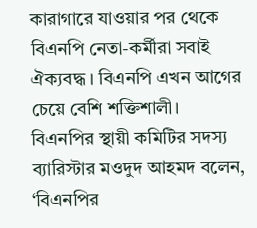কারাগারে যাওয়ার পর থেকে বিএনপি নেতা-কর্মীরা সবাই ঐক্যবদ্ধ। বিএনপি এখন আগের চেয়ে বেশি শক্তিশালী। বিএনপির স্থায়ী কমিটির সদস্য ব্যারিস্টার মওদুদ আহমদ বলেন, ‘বিএনপির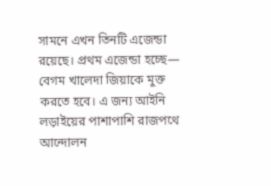সামনে এখন তিনটি এজেন্ডা রয়েছে। প্রথম এজেন্ডা হচ্ছে— বেগম খালেদা জিয়াকে মুক্ত করতে হবে। এ জন্য আইনি লড়াইয়ের পাশাপাশি রাজপথে আন্দোলন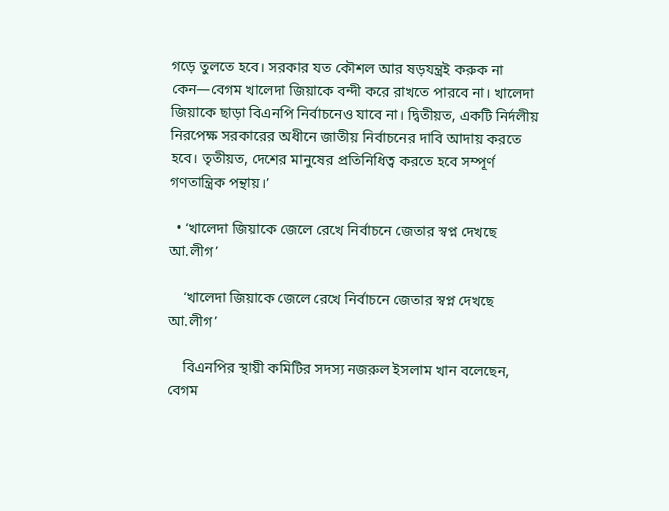গড়ে তুলতে হবে। সরকার যত কৌশল আর ষড়যন্ত্রই করুক না কেন—বেগম খালেদা জিয়াকে বন্দী করে রাখতে পারবে না। খালেদা জিয়াকে ছাড়া বিএনপি নির্বাচনেও যাবে না। দ্বিতীয়ত, একটি নির্দলীয় নিরপেক্ষ সরকারের অধীনে জাতীয় নির্বাচনের দাবি আদায় করতে হবে। তৃতীয়ত, দেশের মানুষের প্রতিনিধিত্ব করতে হবে সম্পূর্ণ গণতান্ত্রিক পন্থায়।’

  • ‘খালেদা জিয়াকে জেলে রেখে নির্বাচনে জেতার স্বপ্ন দেখছে আ.লীগ’

    ‘খালেদা জিয়াকে জেলে রেখে নির্বাচনে জেতার স্বপ্ন দেখছে আ.লীগ’

    বিএনপির স্থায়ী কমিটির সদস্য নজরুল ইসলাম খান বলেছেন, বেগম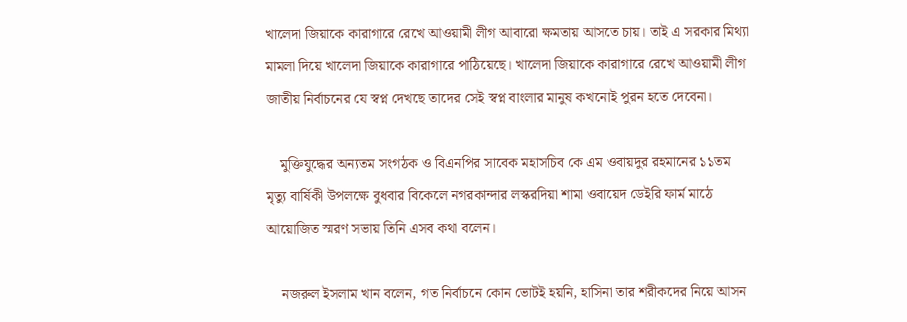খালেদা জিয়াকে কারাগারে রেখে আওয়ামী লীগ আবারো ক্ষমতায় আসতে চায়। তাই এ সরকার মিথ্যা মামলা দিয়ে খালেদা জিয়াকে কারাগারে পাঠিয়েছে। খালেদা জিয়াকে কারাগারে রেখে আওয়ামী লীগ জাতীয় নির্বাচনের যে স্বপ্ন দেখছে তাদের সেই স্বপ্ন বাংলার মানুষ কখনোই পুরন হতে দেবেনা।

    মুক্তিযুদ্ধের অন্যতম সংগঠক ও বিএনপির সাবেক মহাসচিব কে এম ওবায়দুর রহমানের ১১তম মৃত্যু বার্ষিকী উপলক্ষে বুধবার বিকেলে নগরকান্দার লস্করদিয়া শামা ওবায়েদ ডেইরি ফার্ম মাঠে আয়োজিত স্মরণ সভায় তিনি এসব কথা বলেন।

    নজরুল ইসলাম খান বলেন, গত নির্বাচনে কোন ভোটই হয়নি, হাসিনা তার শরীকদের নিয়ে আসন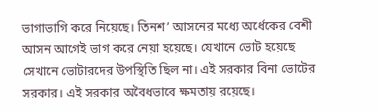ভাগাভাগি করে নিয়েছে। তিনশ’ আসনের মধ্যে অর্ধেকের বেশী আসন আগেই ভাগ করে নেয়া হয়েছে। যেখানে ভোট হয়েছে সেখানে ভোটারদের উপস্থিতি ছিল না। এই সরকার বিনা ভোটের সরকার। এই সরকার অবৈধভাবে ক্ষমতায় রয়েছে।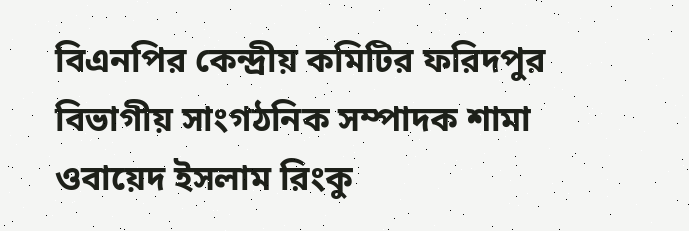বিএনপির কেন্দ্রীয় কমিটির ফরিদপুর বিভাগীয় সাংগঠনিক সম্পাদক শামা ওবায়েদ ইসলাম রিংকু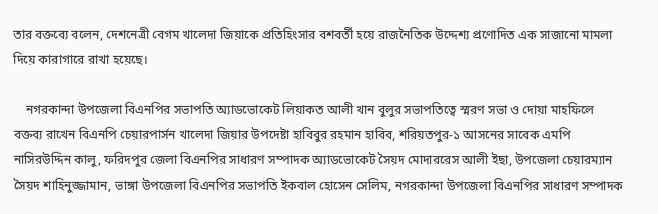তার বক্তব্যে বলেন, দেশনেত্রী বেগম খালেদা জিয়াকে প্রতিহিংসার বশবর্তী হয়ে রাজনৈতিক উদ্দেশ্য প্রণোদিত এক সাজানো মামলা দিয়ে কারাগারে রাখা হয়েছে।

    নগরকান্দা উপজেলা বিএনপির সভাপতি অ্যাডভোকেট লিয়াকত আলী খান বুলুর সভাপতিত্বে স্মরণ সভা ও দোয়া মাহফিলে বক্তব্য রাখেন বিএনপি চেয়ারপার্সন খালেদা জিয়ার উপদেষ্টা হাবিবুর রহমান হাবিব, শরিয়তপুর-১ আসনের সাবেক এমপি নাসিরউদ্দিন কালু, ফরিদপুর জেলা বিএনপির সাধারণ সম্পাদক অ্যাডভোকেট সৈয়দ মোদাররেস আলী ইছা, উপজেলা চেয়ারম্যান সৈয়দ শাহিনুজ্জামান, ভাঙ্গা উপজেলা বিএনপির সভাপতি ইকবাল হোসেন সেলিম, নগরকান্দা উপজেলা বিএনপির সাধারণ সম্পাদক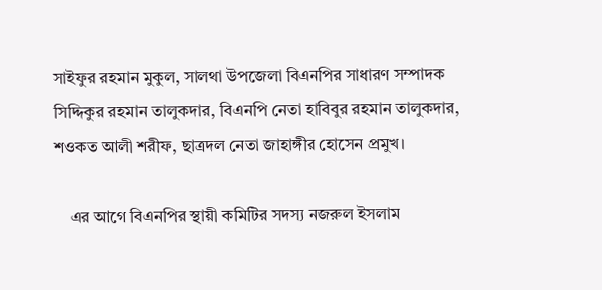সাইফুর রহমান মুকুল, সালথা উপজেলা বিএনপির সাধারণ সম্পাদক সিদ্দিকুর রহমান তালুকদার, বিএনপি নেতা হাবিবুর রহমান তালুকদার, শওকত আলী শরীফ, ছাত্রদল নেতা জাহাঙ্গীর হোসেন প্রমুখ।

    এর আগে বিএনপির স্থায়ী কমিটির সদস্য নজরুল ইসলাম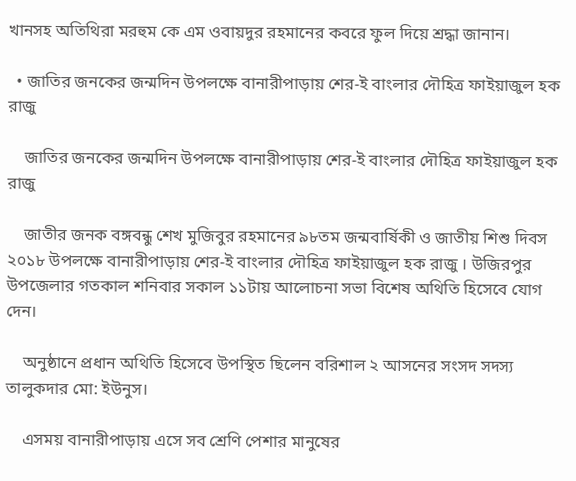খানসহ অতিথিরা মরহুম কে এম ওবায়দুর রহমানের কবরে ফুল দিয়ে শ্রদ্ধা জানান।

  • জাতির জনকের জন্মদিন উপলক্ষে বানারীপাড়ায় শের-ই বাংলার দৌহিত্র ফাইয়াজুল হক রাজু

    জাতির জনকের জন্মদিন উপলক্ষে বানারীপাড়ায় শের-ই বাংলার দৌহিত্র ফাইয়াজুল হক রাজু

    জাতীর জনক বঙ্গবন্ধু শেখ মুজিবুর রহমানের ৯৮তম জন্মবার্ষিকী ও জাতীয় শিশু দিবস ২০১৮ উপলক্ষে বানারীপাড়ায় শের-ই বাংলার দৌহিত্র ফাইয়াজুল হক রাজু । উজিরপুর উপজেলার গতকাল শনিবার সকাল ১১টায় আলোচনা সভা বিশেষ অথিতি হিসেবে যোগ দেন।

    অনুষ্ঠানে প্রধান অথিতি হিসেবে উপস্থিত ছিলেন বরিশাল ২ আসনের সংসদ সদস্য তালুকদার মো: ইউনুস।

    এসময় বানারীপাড়ায় এসে সব শ্রেণি পেশার মানুষের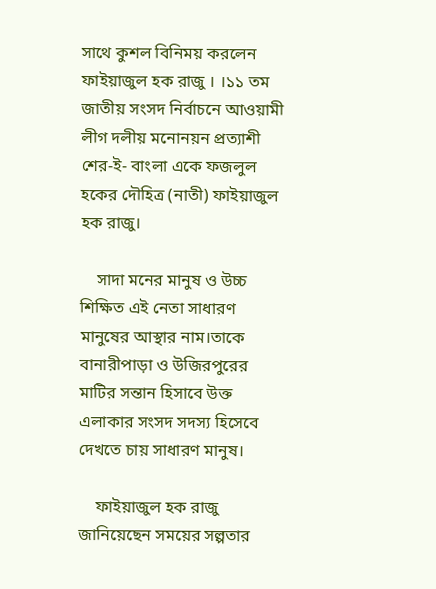সাথে কুশল বিনিময় করলেন ফাইয়াজুল হক রাজু । ।১১ তম জাতীয় সংসদ নির্বাচনে আওয়ামী লীগ দলীয় মনোনয়ন প্রত্যাশী শের-ই- বাংলা একে ফজলুল হকের দৌহিত্র (নাতী) ফাইয়াজুল হক রাজু।

    সাদা মনের মানুষ ও উচ্চ শিক্ষিত এই নেতা সাধারণ মানুষের আস্থার নাম।তাকে  বানারীপাড়া ও উজিরপুরের মাটির সন্তান হিসাবে উক্ত এলাকার সংসদ সদস্য হিসেবে দেখতে চায় সাধারণ মানুষ।

    ফাইয়াজুল হক রাজু জানিয়েছেন সময়ের সল্পতার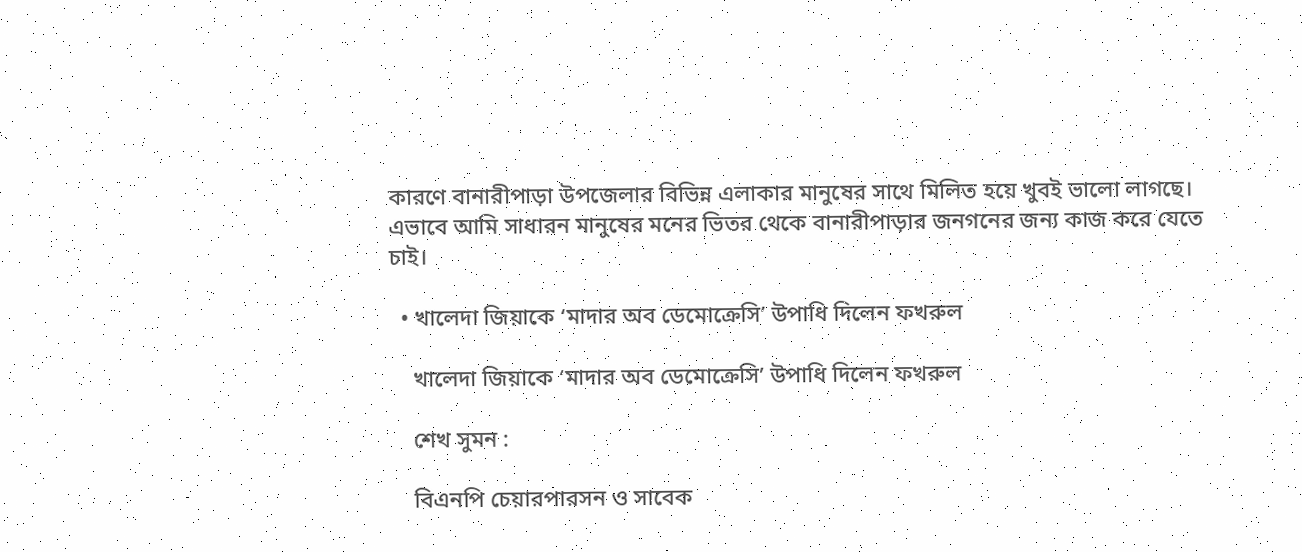কারণে বানারীপাড়া উপজেলার বিভিন্ন এলাকার মানুষের সাথে মিলিত হয়ে খুবই ভালো লাগছে। এভাবে আমি সাধারন মানুষের মনের ভিতর থেকে বানারীপাড়ার জনগনের জন্য কাজ করে যেতে চাই।

  • খালেদা জিয়াকে ‘মাদার অব ডেমোক্রেসি’ উপাধি দিলেন ফখরুল

    খালেদা জিয়াকে ‘মাদার অব ডেমোক্রেসি’ উপাধি দিলেন ফখরুল

    শেখ সুমন :

    বিএনপি চেয়ারপারসন ও সাবেক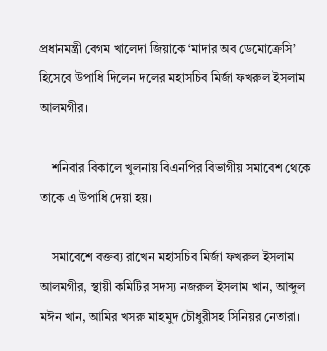প্রধানমন্ত্রী বেগম খালেদা জিয়াকে ‘মাদার অব ডেমোক্রেসি’ হিসেবে উপাধি দিলেন দলের মহাসচিব মির্জা ফখরুল ইসলাম আলমগীর।

    শনিবার বিকালে খুলনায় বিএনপির বিভাগীয় সমাবেশ থেকে তাকে এ উপাধি দেয়া হয়।

    সমাবেশে বক্তব্য রাখেন মহাসচিব মির্জা ফখরুল ইসলাম আলমগীর, স্থায়ী কমিটির সদস্য নজরুল ইসলাম খান, আব্দুল মঈন খান, আমির খসরু মাহমুদ চৌধুরীসহ সিনিয়র নেতারা।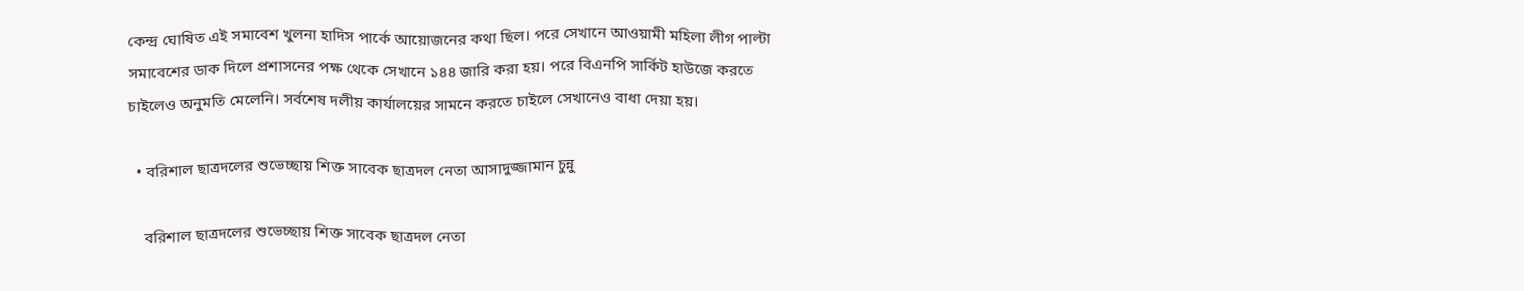কেন্দ্র ঘোষিত এই সমাবেশ খুলনা হাদিস পার্কে আয়োজনের কথা ছিল। পরে সেখানে আওয়ামী মহিলা লীগ পাল্টা সমাবেশের ডাক দিলে প্রশাসনের পক্ষ থেকে সেখানে ১৪৪ জারি করা হয়। পরে বিএনপি সার্কিট হাউজে করতে চাইলেও অনুমতি মেলেনি। সর্বশেষ দলীয় কার্যালয়ের সামনে করতে চাইলে সেখানেও বাধা দেয়া হয়।

  • বরিশাল ছাত্রদলের শুভেচ্ছায় শিক্ত সাবেক ছাত্রদল নেতা আসাদুজ্জামান চুন্নু

    বরিশাল ছাত্রদলের শুভেচ্ছায় শিক্ত সাবেক ছাত্রদল নেতা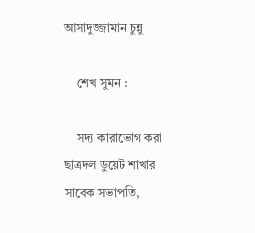আসাদুজ্জামান চুন্নু

    শেখ সুমন :

    সদ্য কারাভোগ করা ছাত্রদল ডুয়েট শাখার সাবেক সভাপতি,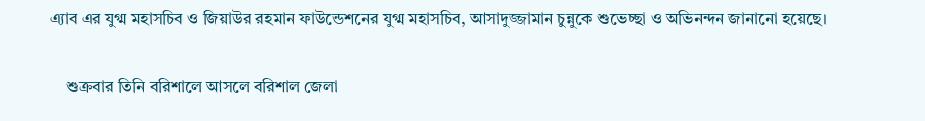এ্যাব এর যুগ্ম মহাসচিব ও জিয়াউর রহমান ফাউন্ডেশনের যুগ্ম মহাসচিব, আসাদুজ্জামান চুন্নুকে শুভেচ্ছা ও অভিনন্দন জানানো হয়েছে।

    শুক্রবার তিনি বরিশালে আসলে বরিশাল জেলা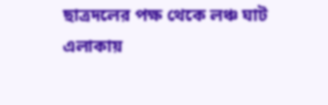ছাত্রদলের পক্ষ থেকে লঞ্চ ঘাট এলাকায়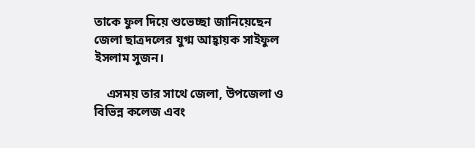তাকে ফুল দিয়ে শুভেচ্ছা জানিয়েছেন জেলা ছাত্রদলের যুগ্ম আহ্বায়ক সাইফুল ইসলাম সুজন।

    এসময় তার সাথে জেলা, উপজেলা ও বিভিন্ন কলেজ এবং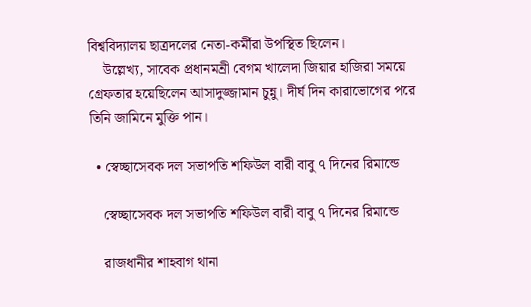বিশ্ববিদ্যালয় ছাত্রদলের নেতা-কর্মীরা উপস্থিত ছিলেন।
    উল্লেখ্য, সাবেক প্রধানমন্রী বেগম খালেদা জিয়ার হাজিরা সময়ে গ্রেফতার হয়েছিলেন আসাদুজ্জামান চুন্নু। দীর্ঘ দিন কারাভোগের পরে তিনি জামিনে মুক্তি পান।

  • স্বেচ্ছাসেবক দল সভাপতি শফিউল বারী বাবু ৭ দিনের রিমান্ডে

    স্বেচ্ছাসেবক দল সভাপতি শফিউল বারী বাবু ৭ দিনের রিমান্ডে

    রাজধানীর শাহবাগ থানা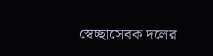স্বেচ্ছাসেবক দলের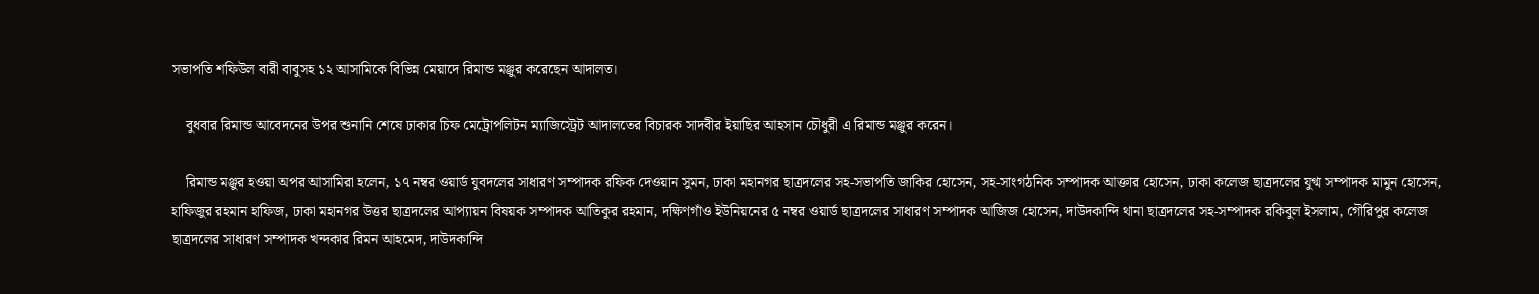সভাপতি শফিউল বারী বাবুসহ ১২ আসামিকে বিভিন্ন মেয়াদে রিমান্ড মঞ্জুর করেছেন আদালত।

    বুধবার রিমান্ড আবেদনের উপর শুনানি শেষে ঢাকার চিফ মেট্রোপলিটন ম্যাজিস্ট্রেট আদালতের বিচারক সাদবীর ইয়াছির আহসান চৌধুরী এ রিমান্ড মঞ্জুর করেন।

    রিমান্ড মঞ্জুর হওয়া অপর আসামিরা হলেন, ১৭ নম্বর ওয়ার্ড যুবদলের সাধারণ সম্পাদক রফিক দেওয়ান সুমন, ঢাকা মহানগর ছাত্রদলের সহ-সভাপতি জাকির হোসেন, সহ-সাংগঠনিক সম্পাদক আক্তার হোসেন, ঢাকা কলেজ ছাত্রদলের যুগ্ম সম্পাদক মামুন হোসেন, হাফিজুর রহমান হাফিজ, ঢাকা মহানগর উত্তর ছাত্রদলের আপ্যায়ন বিষয়ক সম্পাদক আতিকুর রহমান, দক্ষিণগাঁও ইউনিয়নের ৫ নম্বর ওয়ার্ড ছাত্রদলের সাধারণ সম্পাদক আজিজ হোসেন, দাউদকান্দি থানা ছাত্রদলের সহ-সম্পাদক রকিবুল ইসলাম, গৌরিপুর কলেজ ছাত্রদলের সাধারণ সম্পাদক খন্দকার রিমন আহমেদ, দাউদকান্দি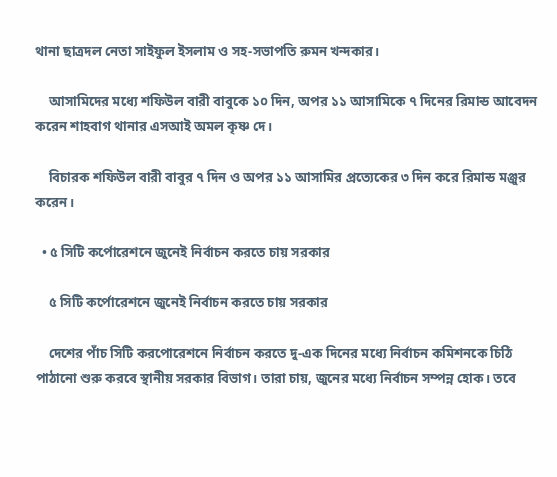থানা ছাত্রদল নেতা সাইফুল ইসলাম ও সহ-সভাপতি রুমন খন্দকার।

    আসামিদের মধ্যে শফিউল বারী বাবুকে ১০ দিন, অপর ১১ আসামিকে ৭ দিনের রিমান্ড আবেদন করেন শাহবাগ থানার এসআই অমল কৃষ্ণ দে।

    বিচারক শফিউল বারী বাবুর ৭ দিন ও অপর ১১ আসামির প্রত্যেকের ৩ দিন করে রিমান্ড মঞ্জুর করেন।

  • ৫ সিটি কর্পোরেশনে জুনেই নির্বাচন করতে চায় সরকার

    ৫ সিটি কর্পোরেশনে জুনেই নির্বাচন করতে চায় সরকার

    দেশের পাঁচ সিটি করপোরেশনে নির্বাচন করতে দু-এক দিনের মধ্যে নির্বাচন কমিশনকে চিঠি পাঠানো শুরু করবে স্থানীয় সরকার বিভাগ। তারা চায়, জুনের মধ্যে নির্বাচন সম্পন্ন হোক। তবে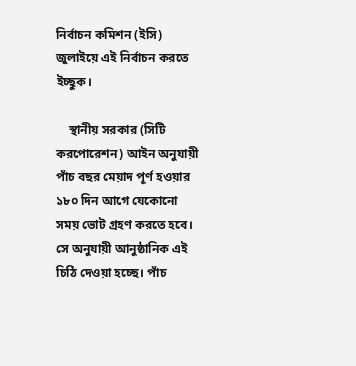নির্বাচন কমিশন (ইসি) জুলাইয়ে এই নির্বাচন করতে ইচ্ছুক।

    স্থানীয় সরকার (সিটি করপোরেশন) আইন অনুযায়ী পাঁচ বছর মেয়াদ পূর্ণ হওয়ার ১৮০ দিন আগে যেকোনো সময় ভোট গ্রহণ করতে হবে। সে অনুযায়ী আনুষ্ঠানিক এই চিঠি দেওয়া হচ্ছে। পাঁচ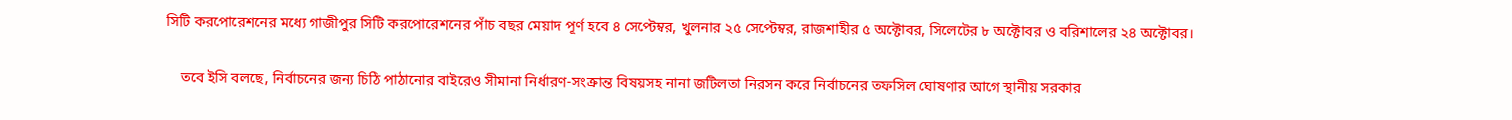সিটি করপোরেশনের মধ্যে গাজীপুর সিটি করপোরেশনের পাঁচ বছর মেয়াদ পূর্ণ হবে ৪ সেপ্টেম্বর, খুলনার ২৫ সেপ্টেম্বর, রাজশাহীর ৫ অক্টোবর, সিলেটের ৮ অক্টোবর ও বরিশালের ২৪ অক্টোবর।

    তবে ইসি বলছে, নির্বাচনের জন্য চিঠি পাঠানোর বাইরেও সীমানা নির্ধারণ-সংক্রান্ত বিষয়সহ নানা জটিলতা নিরসন করে নির্বাচনের তফসিল ঘোষণার আগে স্থানীয় সরকার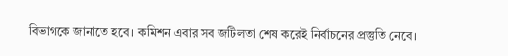বিভাগকে জানাতে হবে। কমিশন এবার সব জটিলতা শেষ করেই নির্বাচনের প্রস্তুতি নেবে।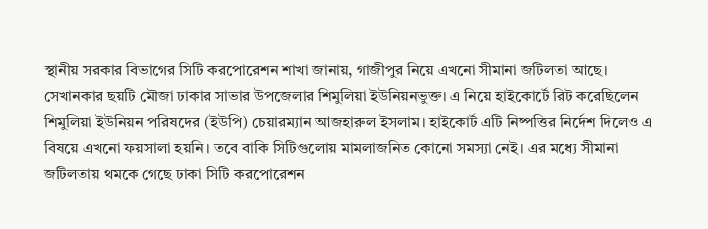স্থানীয় সরকার বিভাগের সিটি করপোরেশন শাখা জানায়, গাজীপুর নিয়ে এখনো সীমানা জটিলতা আছে। সেখানকার ছয়টি মৌজা ঢাকার সাভার উপজেলার শিমুলিয়া ইউনিয়নভুক্ত। এ নিয়ে হাইকোর্টে রিট করেছিলেন শিমুলিয়া ইউনিয়ন পরিষদের (ইউপি) চেয়ারম্যান আজহারুল ইসলাম। হাইকোর্ট এটি নিষ্পত্তির নির্দেশ দিলেও এ বিষয়ে এখনো ফয়সালা হয়নি। তবে বাকি সিটিগুলোয় মামলাজনিত কোনো সমস্যা নেই। এর মধ্যে সীমানা জটিলতায় থমকে গেছে ঢাকা সিটি করপোরেশন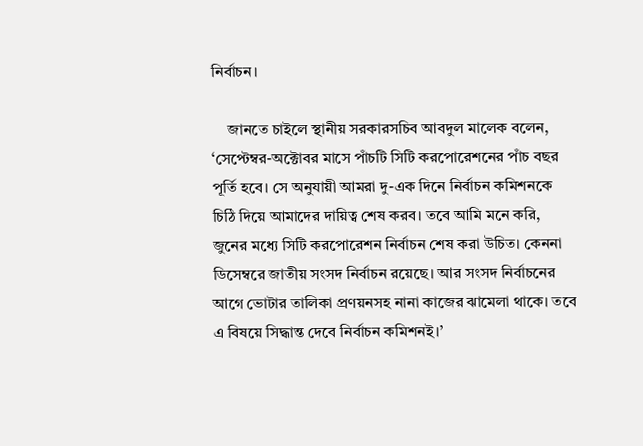নির্বাচন।

    জানতে চাইলে স্থানীয় সরকারসচিব আবদুল মালেক বলেন, ‘সেপ্টেম্বর-অক্টোবর মাসে পাঁচটি সিটি করপোরেশনের পাঁচ বছর পূর্তি হবে। সে অনুযায়ী আমরা দু-এক দিনে নির্বাচন কমিশনকে চিঠি দিয়ে আমাদের দায়িত্ব শেষ করব। তবে আমি মনে করি, জুনের মধ্যে সিটি করপোরেশন নির্বাচন শেষ করা উচিত। কেননা ডিসেম্বরে জাতীয় সংসদ নির্বাচন রয়েছে। আর সংসদ নির্বাচনের আগে ভোটার তালিকা প্রণয়নসহ নানা কাজের ঝামেলা থাকে। তবে এ বিষয়ে সিদ্ধান্ত দেবে নির্বাচন কমিশনই।’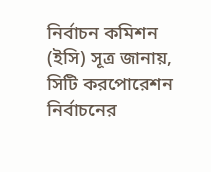নির্বাচন কমিশন (ইসি) সূত্র জানায়, সিটি করপোরেশন নির্বাচনের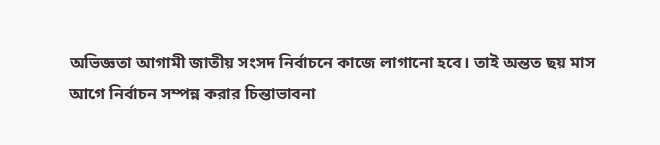অভিজ্ঞতা আগামী জাতীয় সংসদ নির্বাচনে কাজে লাগানো হবে। তাই অন্তত ছয় মাস আগে নির্বাচন সম্পন্ন করার চিন্তাভাবনা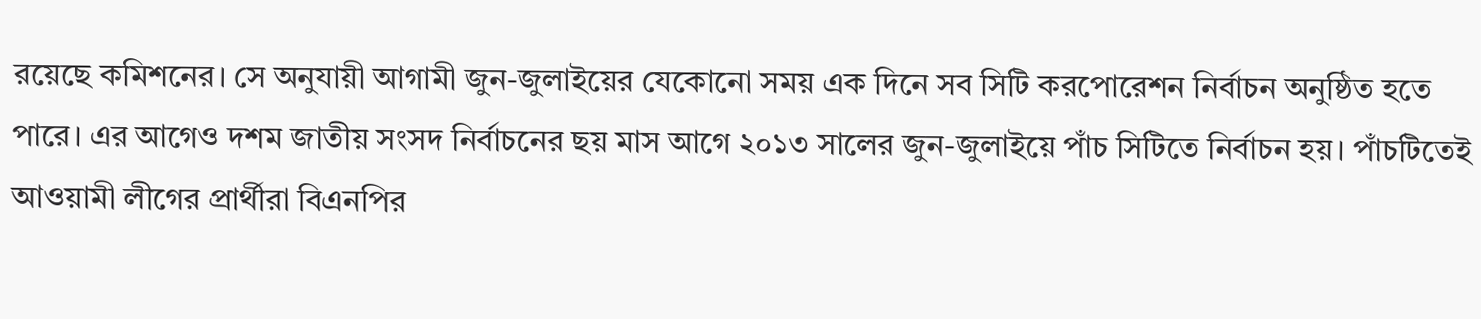রয়েছে কমিশনের। সে অনুযায়ী আগামী জুন-জুলাইয়ের যেকোনো সময় এক দিনে সব সিটি করপোরেশন নির্বাচন অনুষ্ঠিত হতে পারে। এর আগেও দশম জাতীয় সংসদ নির্বাচনের ছয় মাস আগে ২০১৩ সালের জুন-জুলাইয়ে পাঁচ সিটিতে নির্বাচন হয়। পাঁচটিতেই আওয়ামী লীগের প্রার্থীরা বিএনপির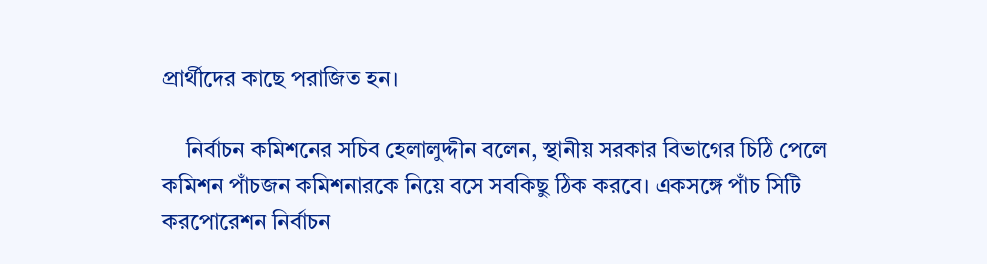প্রার্থীদের কাছে পরাজিত হন।

    নির্বাচন কমিশনের সচিব হেলালুদ্দীন বলেন, স্থানীয় সরকার বিভাগের চিঠি পেলে কমিশন পাঁচজন কমিশনারকে নিয়ে বসে সবকিছু ঠিক করবে। একসঙ্গে পাঁচ সিটি করপোরেশন নির্বাচন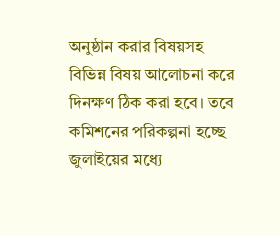অনুষ্ঠান করার বিষয়সহ বিভিন্ন বিষয় আলোচনা করে দিনক্ষণ ঠিক করা হবে। তবে কমিশনের পরিকল্পনা হচ্ছে জুলাইয়ের মধ্যে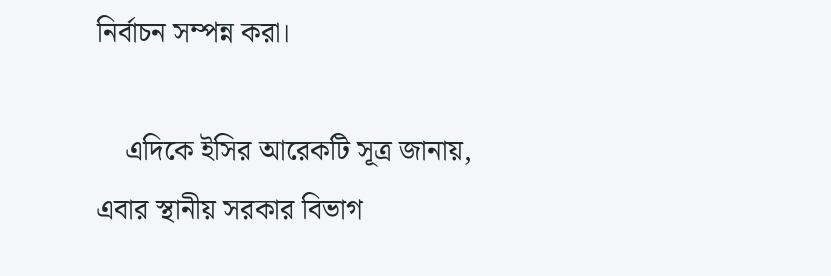নির্বাচন সম্পন্ন করা।

    এদিকে ইসির আরেকটি সূত্র জানায়, এবার স্থানীয় সরকার বিভাগ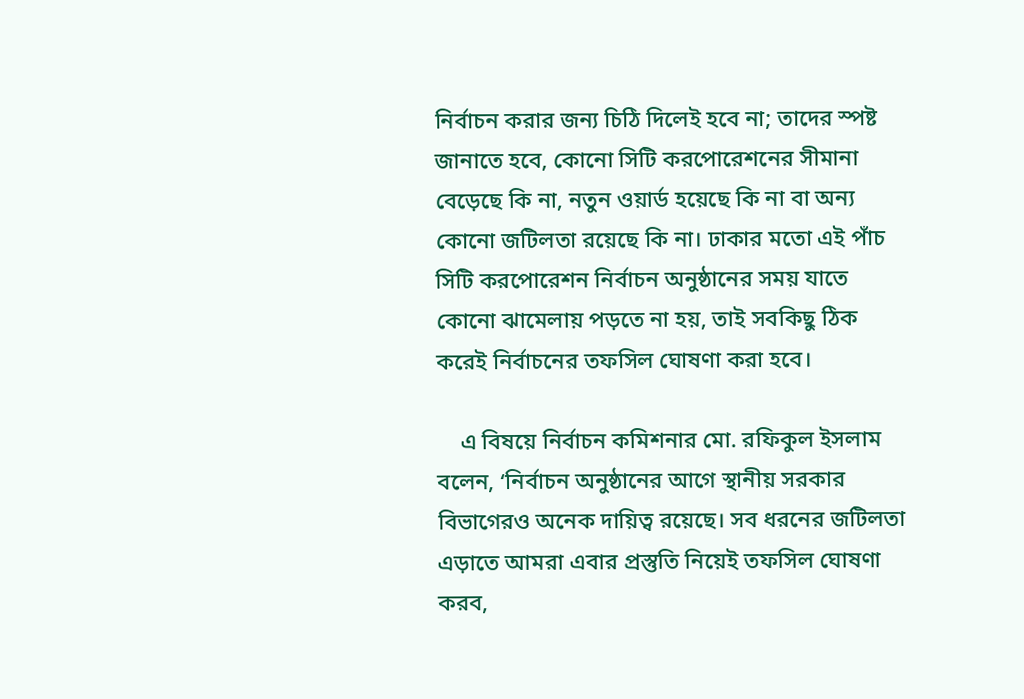নির্বাচন করার জন্য চিঠি দিলেই হবে না; তাদের স্পষ্ট জানাতে হবে, কোনো সিটি করপোরেশনের সীমানা বেড়েছে কি না, নতুন ওয়ার্ড হয়েছে কি না বা অন্য কোনো জটিলতা রয়েছে কি না। ঢাকার মতো এই পাঁচ সিটি করপোরেশন নির্বাচন অনুষ্ঠানের সময় যাতে কোনো ঝামেলায় পড়তে না হয়, তাই সবকিছু ঠিক করেই নির্বাচনের তফসিল ঘোষণা করা হবে।

    এ বিষয়ে নির্বাচন কমিশনার মো. রফিকুল ইসলাম বলেন, ‘নির্বাচন অনুষ্ঠানের আগে স্থানীয় সরকার বিভাগেরও অনেক দায়িত্ব রয়েছে। সব ধরনের জটিলতা এড়াতে আমরা এবার প্রস্তুতি নিয়েই তফসিল ঘোষণা করব,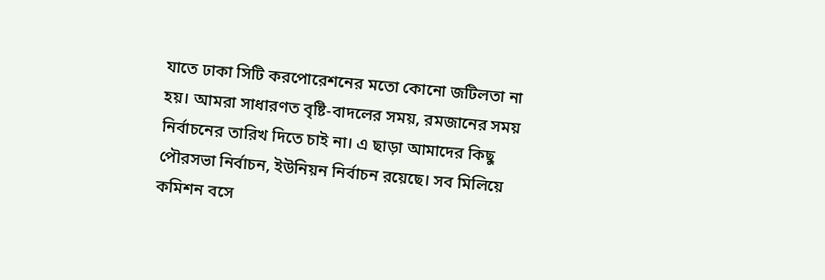যাতে ঢাকা সিটি করপোরেশনের মতো কোনো জটিলতা না হয়। আমরা সাধারণত বৃষ্টি-বাদলের সময়, রমজানের সময় নির্বাচনের তারিখ দিতে চাই না। এ ছাড়া আমাদের কিছু পৌরসভা নির্বাচন, ইউনিয়ন নির্বাচন রয়েছে। সব মিলিয়ে কমিশন বসে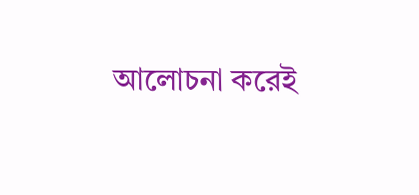আলোচনা করেই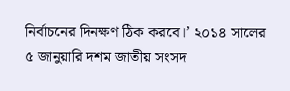নির্বাচনের দিনক্ষণ ঠিক করবে।’ ২০১৪ সালের ৫ জানুয়ারি দশম জাতীয় সংসদ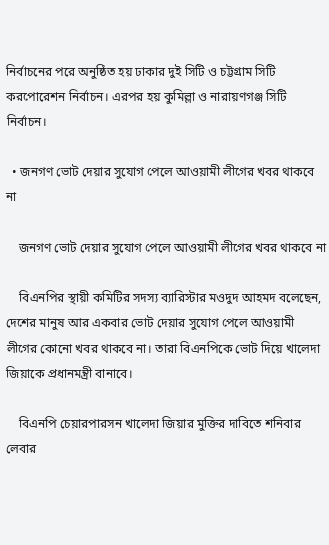নির্বাচনের পরে অনুষ্ঠিত হয় ঢাকার দুই সিটি ও চট্টগ্রাম সিটি করপোরেশন নির্বাচন। এরপর হয় কুমিল্লা ও নারায়ণগঞ্জ সিটি নির্বাচন।

  • জনগণ ভোট দেয়ার সুযোগ পেলে আওয়ামী লীগের খবর থাকবে না

    জনগণ ভোট দেয়ার সুযোগ পেলে আওয়ামী লীগের খবর থাকবে না

    বিএনপির স্থায়ী কমিটির সদস্য ব্যারিস্টার মওদুদ আহমদ বলেছেন, দেশের মানুষ আর একবার ভোট দেয়ার সুযোগ পেলে আওয়ামী লীগের কোনো খবর থাকবে না। তারা বিএনপিকে ভোট দিয়ে খালেদা জিয়াকে প্রধানমন্ত্রী বানাবে।

    বিএনপি চেয়ারপারসন খালেদা জিয়ার মুক্তির দাবিতে শনিবার লেবার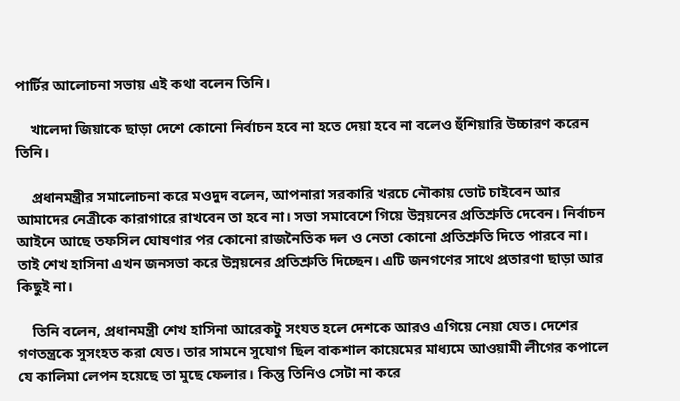পার্টির আলোচনা সভায় এই কথা বলেন তিনি।

    খালেদা জিয়াকে ছাড়া দেশে কোনো নির্বাচন হবে না হতে দেয়া হবে না বলেও হুঁশিয়ারি উচ্চারণ করেন তিনি।

    প্রধানমন্ত্রীর সমালোচনা করে মওদুদ বলেন, আপনারা সরকারি খরচে নৌকায় ভোট চাইবেন আর আমাদের নেত্রীকে কারাগারে রাখবেন তা হবে না। সভা সমাবেশে গিয়ে উন্নয়নের প্রতিশ্রুতি দেবেন। নির্বাচন আইনে আছে তফসিল ঘোষণার পর কোনো রাজনৈতিক দল ও নেতা কোনো প্রতিশ্রুতি দিতে পারবে না। তাই শেখ হাসিনা এখন জনসভা করে উন্নয়নের প্রতিশ্রুতি দিচ্ছেন। এটি জনগণের সাথে প্রতারণা ছাড়া আর কিছুই না।

    তিনি বলেন, প্রধানমন্ত্রী শেখ হাসিনা আরেকটু সংযত হলে দেশকে আরও এগিয়ে নেয়া যেত। দেশের গণতন্ত্রকে সুসংহত করা যেত। তার সামনে সুযোগ ছিল বাকশাল কায়েমের মাধ্যমে আওয়ামী লীগের কপালে যে কালিমা লেপন হয়েছে তা মুছে ফেলার। কিন্তু তিনিও সেটা না করে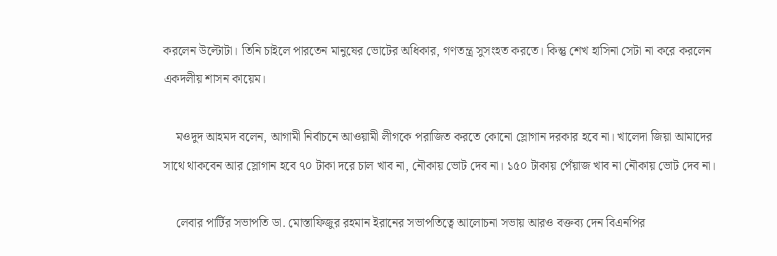করলেন উল্টোটা। তিনি চাইলে পারতেন মানুষের ভোটের অধিকার, গণতন্ত্র সুসংহত করতে। কিন্তু শেখ হাসিনা সেটা না করে করলেন একদলীয় শাসন কায়েম।

    মওদুদ আহমদ বলেন, আগামী নির্বাচনে আওয়ামী লীগকে পরাজিত করতে কোনো স্লোগান দরকার হবে না। খালেদা জিয়া আমাদের সাথে থাকবেন আর স্লোগান হবে ৭০ টাকা দরে চাল খাব না, নৌকায় ভোট দেব না। ১৫০ টাকায় পেঁয়াজ খাব না নৌকায় ভোট দেব না।

    লেবার পার্টির সভাপতি ডা. মোস্তাফিজুর রহমান ইরানের সভাপতিত্বে আলোচনা সভায় আরও বক্তব্য দেন বিএনপির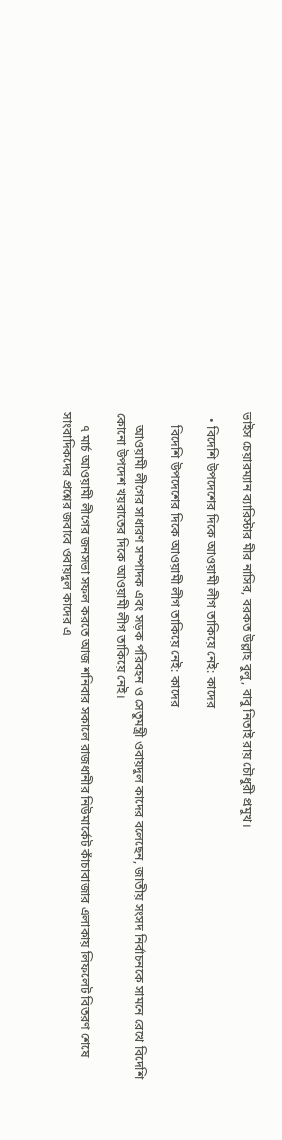ভাইস চেয়ারম্যান ব্যারিস্টার মীর নাসির, বরকত উল্লাহ বুলু, বাবু নিতাই রায় চৌধুরী প্রমুখ।

  • বিদেশি উপদেশের দিকে আওয়ামী লীগ তাকিয়ে নেই: কাদের

    বিদেশি উপদেশের দিকে আওয়ামী লীগ তাকিয়ে নেই: কাদের

    আওয়ামী লীগের সাধারণ সম্পাদক এবং সড়ক পরিবহন ও সেতুমন্ত্রী ওবায়দুল কাদের বলেছেন, জাতীয় সংসদ নির্বাচনকে সামনে রেখে বিদেশি কোনো উপদেশ খয়রাতের দিকে আওয়ামী লীগ তাকিয়ে নেই।

    ৭ মার্চ আওয়ামী লীগের জনসভা সফল করতে আজ শনিবার সকালে রাজধানীর নিউমার্কেট কাঁচাবাজার এলাকায় লিফলেট বিতরণ শেষে সাংবাদিকদের প্রশ্নের জবাবে ওবায়দুল কাদের এ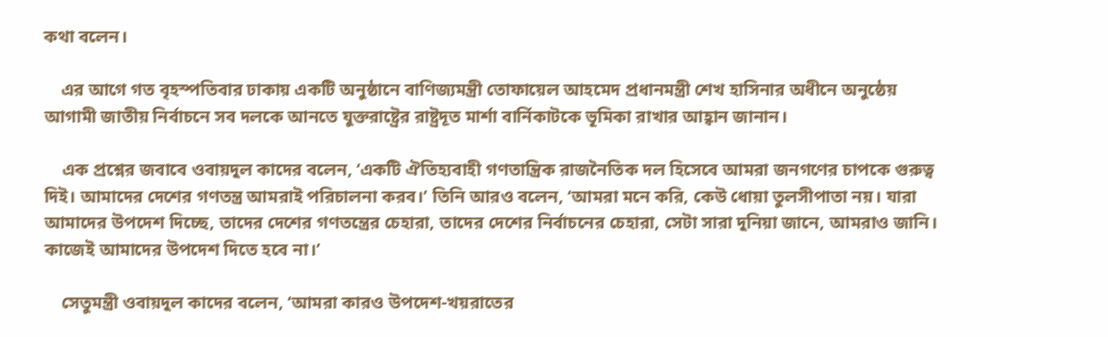কথা বলেন।

    এর আগে গত বৃহস্পতিবার ঢাকায় একটি অনুষ্ঠানে বাণিজ্যমন্ত্রী তোফায়েল আহমেদ প্রধানমন্ত্রী শেখ হাসিনার অধীনে অনুষ্ঠেয় আগামী জাতীয় নির্বাচনে সব দলকে আনতে যুক্তরাষ্ট্রের রাষ্ট্রদূত মার্শা বার্নিকাটকে ভূমিকা রাখার আহ্বান জানান।

    এক প্রশ্নের জবাবে ওবায়দুল কাদের বলেন, ‘একটি ঐতিহ্যবাহী গণতান্ত্রিক রাজনৈতিক দল হিসেবে আমরা জনগণের চাপকে গুরুত্ব দিই। আমাদের দেশের গণতন্ত্র আমরাই পরিচালনা করব।’ তিনি আরও বলেন, ‘আমরা মনে করি, কেউ ধোয়া তুলসীপাতা নয়। যারা আমাদের উপদেশ দিচ্ছে, তাদের দেশের গণতন্ত্রের চেহারা, তাদের দেশের নির্বাচনের চেহারা, সেটা সারা দুনিয়া জানে, আমরাও জানি। কাজেই আমাদের উপদেশ দিতে হবে না।’

    সেতুমন্ত্রী ওবায়দুল কাদের বলেন, ‘আমরা কারও উপদেশ-খয়রাতের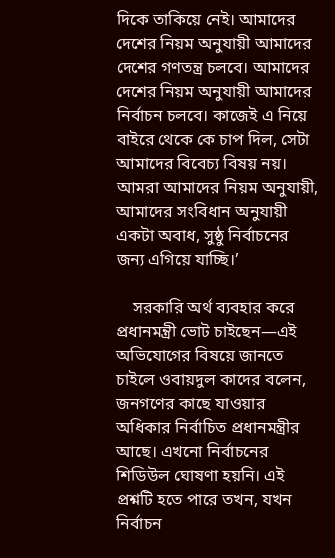দিকে তাকিয়ে নেই। আমাদের দেশের নিয়ম অনুযায়ী আমাদের দেশের গণতন্ত্র চলবে। আমাদের দেশের নিয়ম অনুযায়ী আমাদের নির্বাচন চলবে। কাজেই এ নিয়ে বাইরে থেকে কে চাপ দিল, সেটা আমাদের বিবেচ্য বিষয় নয়। আমরা আমাদের নিয়ম অনুযায়ী, আমাদের সংবিধান অনুযায়ী একটা অবাধ, সুষ্ঠু নির্বাচনের জন্য এগিয়ে যাচ্ছি।’

    সরকারি অর্থ ব্যবহার করে প্রধানমন্ত্রী ভোট চাইছেন—এই অভিযোগের বিষয়ে জানতে চাইলে ওবায়দুল কাদের বলেন, জনগণের কাছে যাওয়ার অধিকার নির্বাচিত প্রধানমন্ত্রীর আছে। এখনো নির্বাচনের শিডিউল ঘোষণা হয়নি। এই প্রশ্নটি হতে পারে তখন, যখন নির্বাচন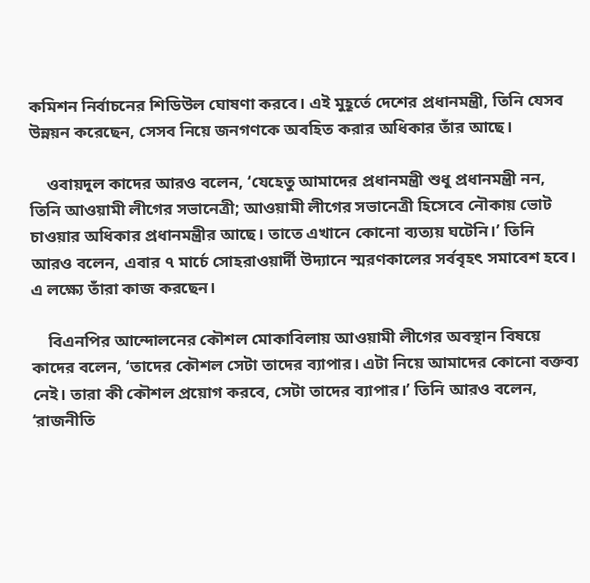কমিশন নির্বাচনের শিডিউল ঘোষণা করবে। এই মুহূর্তে দেশের প্রধানমন্ত্রী, তিনি যেসব উন্নয়ন করেছেন, সেসব নিয়ে জনগণকে অবহিত করার অধিকার তাঁর আছে।

    ওবায়দুল কাদের আরও বলেন, ‘যেহেতু আমাদের প্রধানমন্ত্রী শুধু প্রধানমন্ত্রী নন, তিনি আওয়ামী লীগের সভানেত্রী; আওয়ামী লীগের সভানেত্রী হিসেবে নৌকায় ভোট চাওয়ার অধিকার প্রধানমন্ত্রীর আছে। তাতে এখানে কোনো ব্যত্যয় ঘটেনি।’ তিনি আরও বলেন, এবার ৭ মার্চে সোহরাওয়ার্দী উদ্যানে স্মরণকালের সর্ববৃহৎ সমাবেশ হবে। এ লক্ষ্যে তাঁরা কাজ করছেন।

    বিএনপির আন্দোলনের কৌশল মোকাবিলায় আওয়ামী লীগের অবস্থান বিষয়ে কাদের বলেন, ‘তাদের কৌশল সেটা তাদের ব্যাপার। এটা নিয়ে আমাদের কোনো বক্তব্য নেই। তারা কী কৌশল প্রয়োগ করবে, সেটা তাদের ব্যাপার।’ তিনি আরও বলেন, ‘রাজনীতি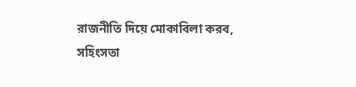রাজনীতি দিয়ে মোকাবিলা করব, সহিংসতা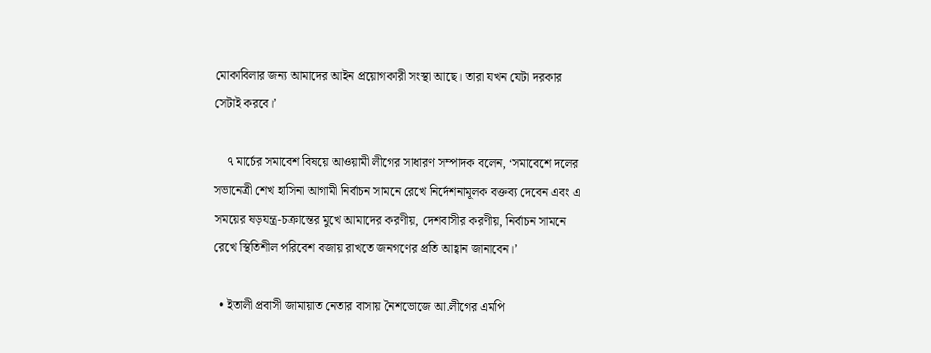মোকাবিলার জন্য আমাদের আইন প্রয়োগকারী সংস্থা আছে। তারা যখন যেটা দরকার সেটাই করবে।’

    ৭ মার্চের সমাবেশ বিষয়ে আওয়ামী লীগের সাধারণ সম্পাদক বলেন, ‘সমাবেশে দলের সভানেত্রী শেখ হাসিনা আগামী নির্বাচন সামনে রেখে নির্দেশনামূলক বক্তব্য দেবেন এবং এ সময়ের ষড়যন্ত্র-চক্রান্তের মুখে আমাদের করণীয়, দেশবাসীর করণীয়, নির্বাচন সামনে রেখে স্থিতিশীল পরিবেশ বজায় রাখতে জনগণের প্রতি আহ্বান জানাবেন।’

  • ইতালী প্রবাসী জামায়াত নেতার বাসায় নৈশভোজে আ.লীগের এমপি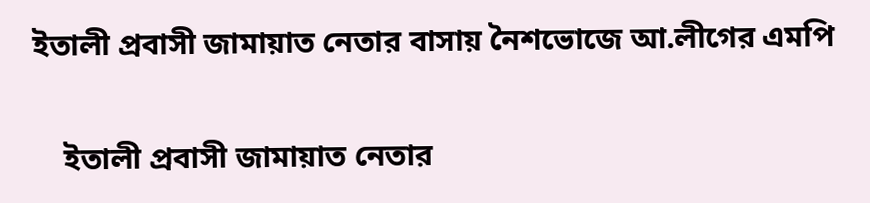ইতালী প্রবাসী জামায়াত নেতার বাসায় নৈশভোজে আ.লীগের এমপি

    ইতালী প্রবাসী জামায়াত নেতার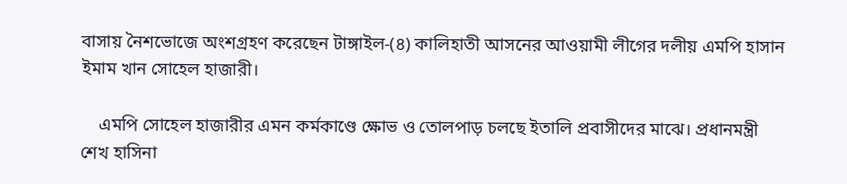বাসায় নৈশভোজে অংশগ্রহণ করেছেন টাঙ্গাইল-(৪) কালিহাতী আসনের আওয়ামী লীগের দলীয় এমপি হাসান ইমাম খান সোহেল হাজারী।

    এমপি সোহেল হাজারীর এমন কর্মকাণ্ডে ক্ষোভ ও তোলপাড় চলছে ইতালি প্রবাসীদের মাঝে। প্রধানমন্ত্রী শেখ হাসিনা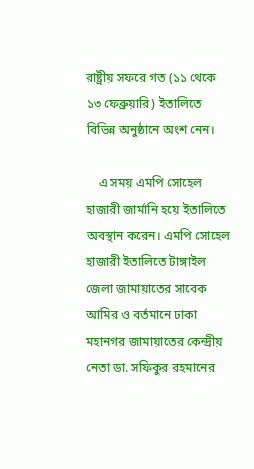রাষ্ট্রীয় সফরে গত (১১ থেকে ১৩ ফেব্রুয়ারি) ইতালিতে বিভিন্ন অনুষ্ঠানে অংশ নেন।

    এ সময় এমপি সোহেল হাজারী জার্মানি হয়ে ইতালিতে অবস্থান করেন। এমপি সোহেল হাজারী ইতালিতে টাঙ্গাইল জেলা জামায়াতের সাবেক আমির ও বর্তমানে ঢাকা মহানগর জামায়াতের কেন্দ্রীয় নেতা ডা. সফিকুর রহমানের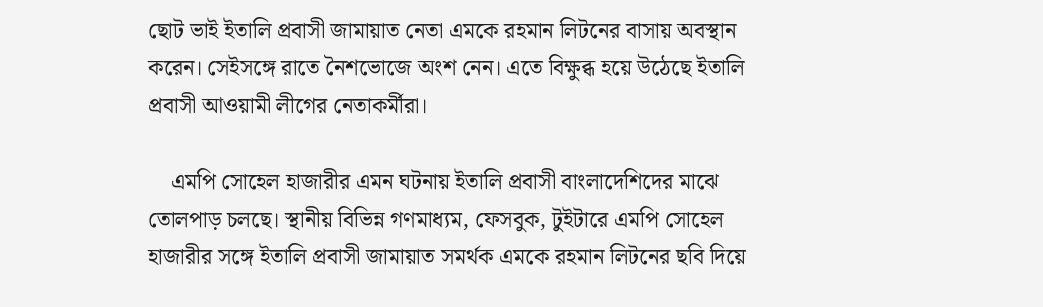ছোট ভাই ইতালি প্রবাসী জামায়াত নেতা এমকে রহমান লিটনের বাসায় অবস্থান করেন। সেইসঙ্গে রাতে নৈশভোজে অংশ নেন। এতে বিক্ষুব্ধ হয়ে উঠেছে ইতালি প্রবাসী আওয়ামী লীগের নেতাকর্মীরা।

    এমপি সোহেল হাজারীর এমন ঘটনায় ইতালি প্রবাসী বাংলাদেশিদের মাঝে তোলপাড় চলছে। স্থানীয় বিভিন্ন গণমাধ্যম, ফেসবুক, টুইটারে এমপি সোহেল হাজারীর সঙ্গে ইতালি প্রবাসী জামায়াত সমর্থক এমকে রহমান লিটনের ছবি দিয়ে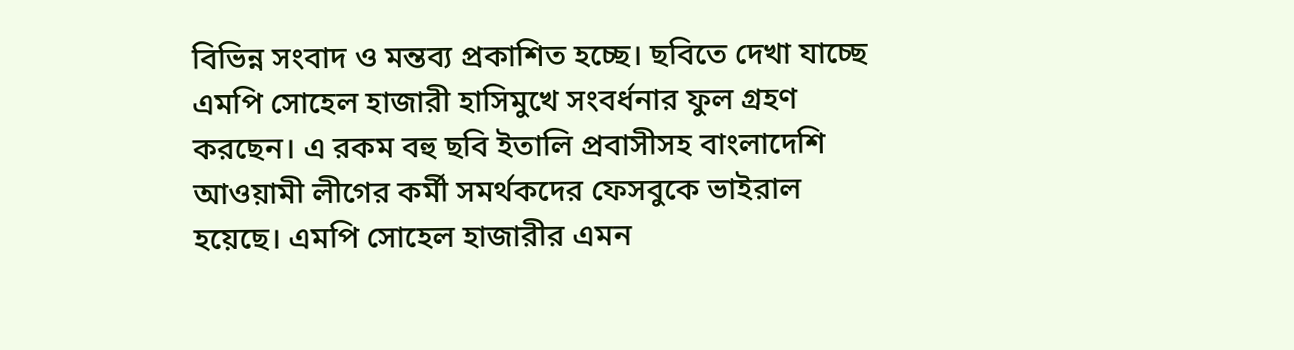বিভিন্ন সংবাদ ও মন্তব্য প্রকাশিত হচ্ছে। ছবিতে দেখা যাচ্ছে এমপি সোহেল হাজারী হাসিমুখে সংবর্ধনার ফুল গ্রহণ করছেন। এ রকম বহু ছবি ইতালি প্রবাসীসহ বাংলাদেশি আওয়ামী লীগের কর্মী সমর্থকদের ফেসবুকে ভাইরাল হয়েছে। এমপি সোহেল হাজারীর এমন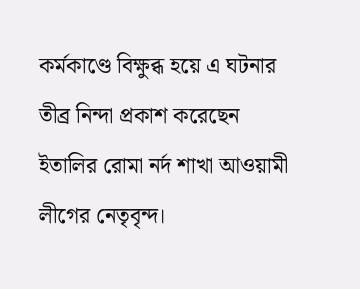কর্মকাণ্ডে বিক্ষুব্ধ হয়ে এ ঘটনার তীব্র নিন্দা প্রকাশ করেছেন ইতালির রোমা নর্দ শাখা আওয়ামী লীগের নেতৃবৃন্দ।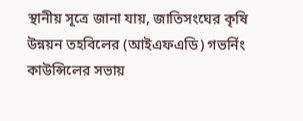স্থানীয় সূত্রে জানা যায়, জাতিসংঘের কৃষি উন্নয়ন তহবিলের (আইএফএডি) গভর্নিং কাউন্সিলের সভায়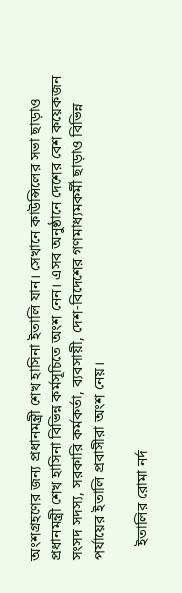অংশগ্রহণের জন্য প্রধানমন্ত্রী শেখ হাসিনা ইতালি যান। সেখানে কাউন্সিলের সভা ছাড়াও প্রধানমন্ত্রী শেখ হাসিনা বিভিন্ন কর্মসূচিতে অংশ নেন। এসব অনুষ্ঠানে দেশের বেশ কয়েকজন সংসদ সদস্য, সরকারি কর্মকর্তা, ব্যবসায়ী, দেশ-বিদেশের গণমাধ্যমকর্মী ছাড়াও বিভিন্ন পর্যায়ের ইতালি প্রবাসীরা অংশ নেয়।

    ইতালির রোমা নর্দ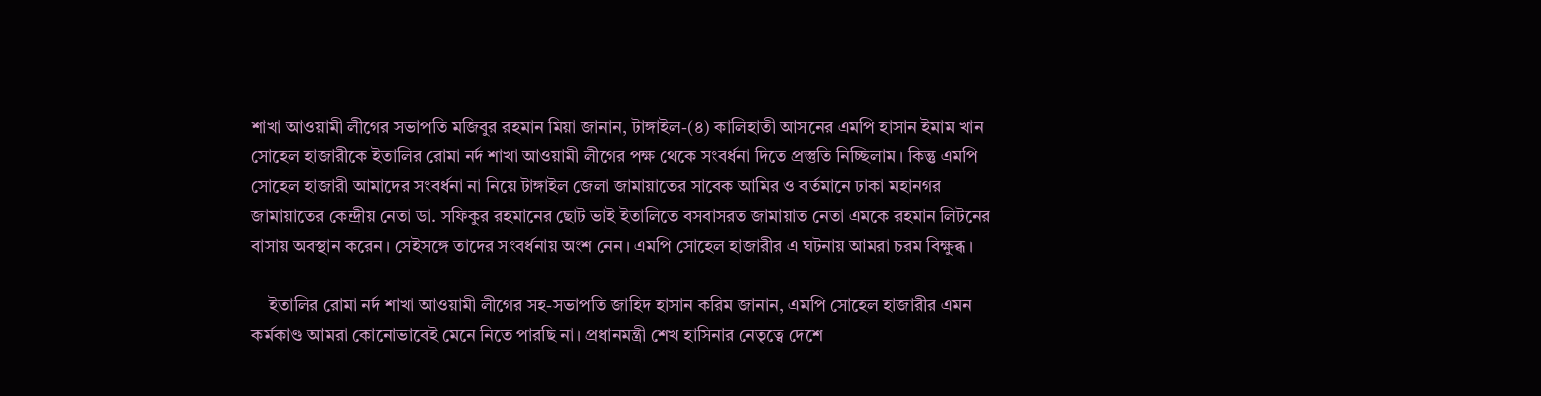শাখা আওয়ামী লীগের সভাপতি মজিবুর রহমান মিয়া জানান, টাঙ্গাইল-(৪) কালিহাতী আসনের এমপি হাসান ইমাম খান সোহেল হাজারীকে ইতালির রোমা নর্দ শাখা আওয়ামী লীগের পক্ষ থেকে সংবর্ধনা দিতে প্রস্তুতি নিচ্ছিলাম। কিন্তু এমপি সোহেল হাজারী আমাদের সংবর্ধনা না নিয়ে টাঙ্গাইল জেলা জামায়াতের সাবেক আমির ও বর্তমানে ঢাকা মহানগর জামায়াতের কেন্দ্রীয় নেতা ডা. সফিকুর রহমানের ছোট ভাই ইতালিতে বসবাসরত জামায়াত নেতা এমকে রহমান লিটনের বাসায় অবস্থান করেন। সেইসঙ্গে তাদের সংবর্ধনায় অংশ নেন। এমপি সোহেল হাজারীর এ ঘটনায় আমরা চরম বিক্ষুব্ধ।

    ইতালির রোমা নর্দ শাখা আওয়ামী লীগের সহ-সভাপতি জাহিদ হাসান করিম জানান, এমপি সোহেল হাজারীর এমন কর্মকাণ্ড আমরা কোনোভাবেই মেনে নিতে পারছি না। প্রধানমন্ত্রী শেখ হাসিনার নেতৃত্বে দেশে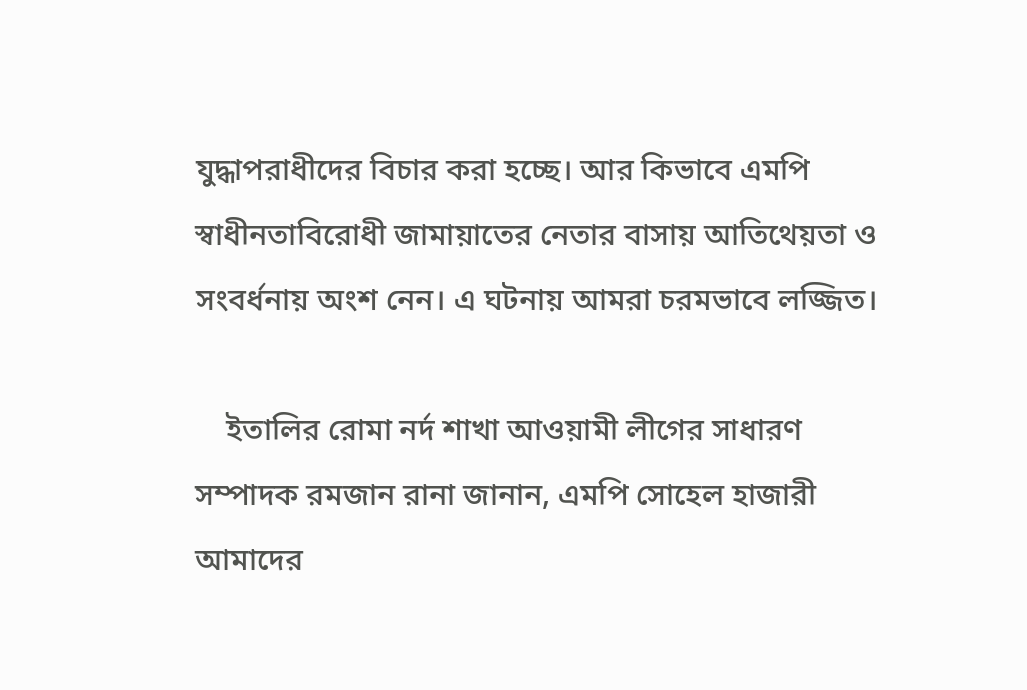যুদ্ধাপরাধীদের বিচার করা হচ্ছে। আর কিভাবে এমপি স্বাধীনতাবিরোধী জামায়াতের নেতার বাসায় আতিথেয়তা ও সংবর্ধনায় অংশ নেন। এ ঘটনায় আমরা চরমভাবে লজ্জিত।

    ইতালির রোমা নর্দ শাখা আওয়ামী লীগের সাধারণ সম্পাদক রমজান রানা জানান, এমপি সোহেল হাজারী আমাদের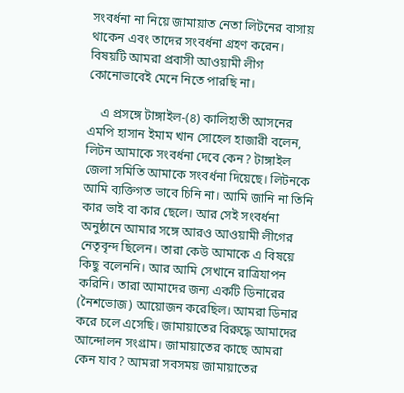সংবর্ধনা না নিয়ে জামায়াত নেতা লিটনের বাসায় থাকেন এবং তাদের সংবর্ধনা গ্রহণ করেন। বিষয়টি আমরা প্রবাসী আওয়ামী লীগ কোনোভাবেই মেনে নিতে পারছি না।

    এ প্রসঙ্গে টাঙ্গাইল-(৪) কালিহাতী আসনের এমপি হাসান ইমাম খান সোহেল হাজারী বলেন, লিটন আমাকে সংবর্ধনা দেবে কেন? টাঙ্গাইল জেলা সমিতি আমাকে সংবর্ধনা দিয়েছে। লিটনকে আমি ব্যক্তিগত ভাবে চিনি না। আমি জানি না তিনি কার ভাই বা কার ছেলে। আর সেই সংবর্ধনা অনুষ্ঠানে আমার সঙ্গে আরও আওয়ামী লীগের নেতৃবৃন্দ ছিলেন। তারা কেউ আমাকে এ বিষয়ে কিছু বলেননি। আর আমি সেখানে রাত্রিযাপন করিনি। তারা আমাদের জন্য একটি ডিনারের (নৈশভোজ) আয়োজন করেছিল। আমরা ডিনার করে চলে এসেছি। জামায়াতের বিরুদ্ধে আমাদের আন্দোলন সংগ্রাম। জামায়াতের কাছে আমরা কেন যাব? আমরা সবসময় জামায়াতের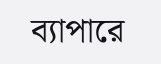ব্যাপারে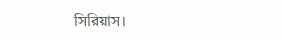সিরিয়াস।